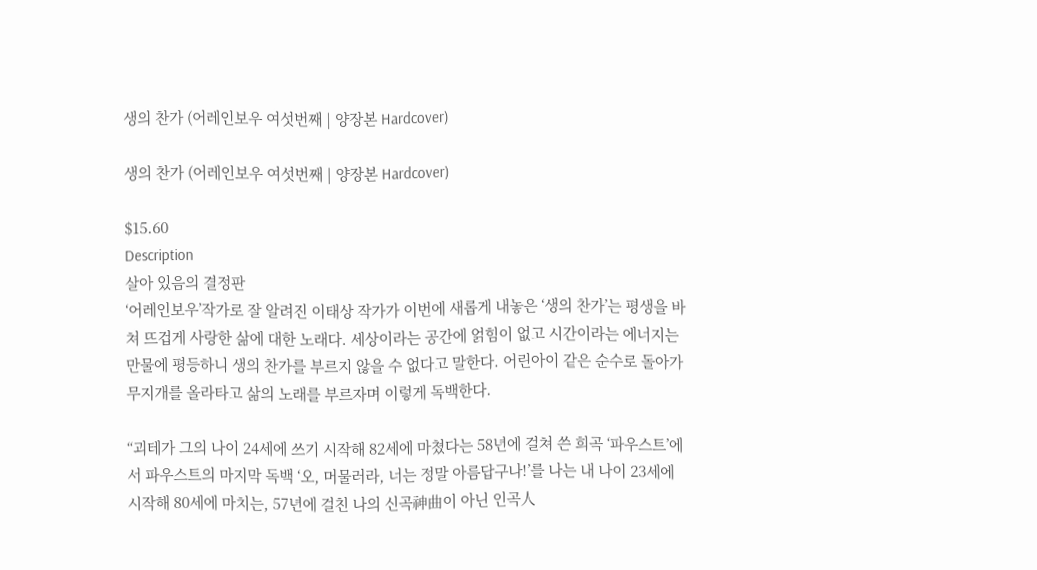생의 찬가 (어레인보우 여섯번째 | 양장본 Hardcover)

생의 찬가 (어레인보우 여섯번째 | 양장본 Hardcover)

$15.60
Description
살아 있음의 결정판
‘어레인보우’작가로 잘 알려진 이태상 작가가 이번에 새롭게 내놓은 ‘생의 찬가’는 평생을 바쳐 뜨겁게 사랑한 삶에 대한 노래다. 세상이라는 공간에 얽힘이 없고 시간이라는 에너지는 만물에 평등하니 생의 찬가를 부르지 않을 수 없다고 말한다. 어린아이 같은 순수로 돌아가 무지개를 올라타고 삶의 노래를 부르자며 이렇게 독백한다.

“괴테가 그의 나이 24세에 쓰기 시작해 82세에 마쳤다는 58년에 걸쳐 쓴 희곡 ‘파우스트’에서 파우스트의 마지막 독백 ‘오, 머물러라, 너는 정말 아름답구나!’를 나는 내 나이 23세에 시작해 80세에 마치는, 57년에 걸친 나의 신곡神曲이 아닌 인곡人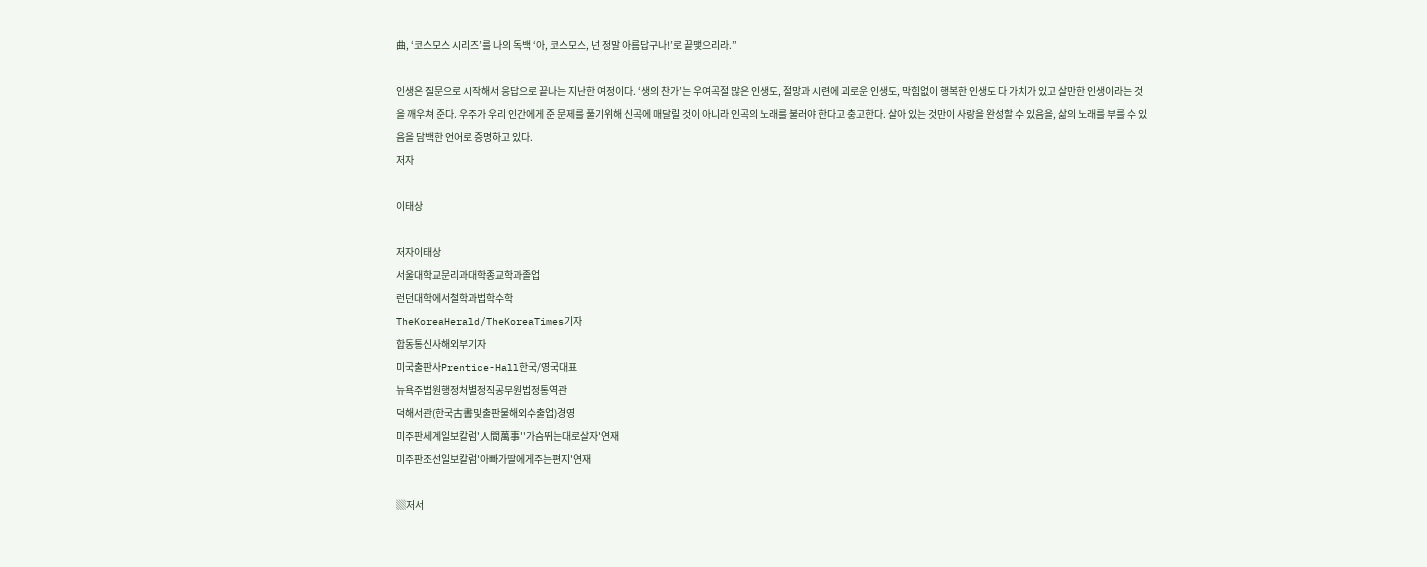曲, ‘코스모스 시리즈’를 나의 독백 ‘아, 코스모스, 넌 정말 아름답구나!’로 끝맺으리라.”

인생은 질문으로 시작해서 응답으로 끝나는 지난한 여정이다. ‘생의 찬가’는 우여곡절 많은 인생도, 절망과 시련에 괴로운 인생도, 막힘없이 행복한 인생도 다 가치가 있고 살만한 인생이라는 것을 깨우쳐 준다. 우주가 우리 인간에게 준 문제를 풀기위해 신곡에 매달릴 것이 아니라 인곡의 노래를 불러야 한다고 충고한다. 살아 있는 것만이 사랑을 완성할 수 있음을, 삶의 노래를 부를 수 있음을 담백한 언어로 증명하고 있다.
저자

이태상

저자이태상
서울대학교문리과대학종교학과졸업
런던대학에서철학과법학수학
TheKoreaHerald/TheKoreaTimes기자
합동통신사해외부기자
미국출판사Prentice-Hall한국/영국대표
뉴욕주법원행정처별정직공무원법정통역관
덕해서관(한국古書및출판물해외수출업)경영
미주판세계일보칼럼'人間萬事''가슴뛰는대로살자'연재
미주판조선일보칼럼'아빠가딸에게주는편지'연재

▒저서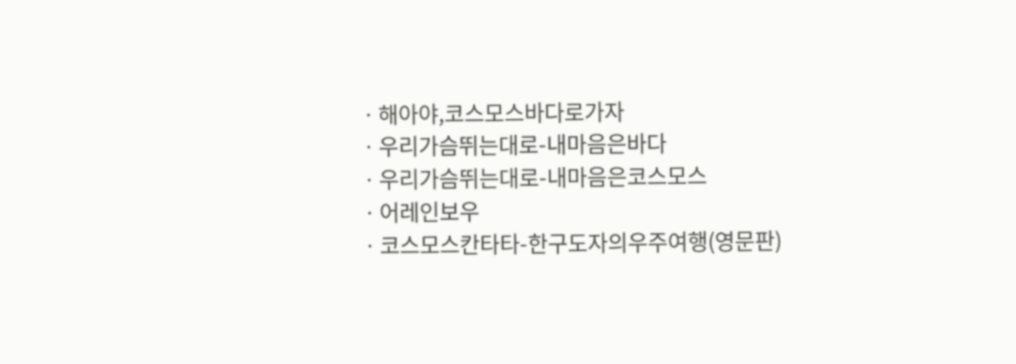ㆍ해아야,코스모스바다로가자
ㆍ우리가슴뛰는대로-내마음은바다
ㆍ우리가슴뛰는대로-내마음은코스모스
ㆍ어레인보우
ㆍ코스모스칸타타-한구도자의우주여행(영문판)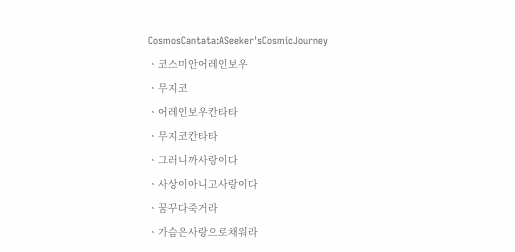CosmosCantata:ASeeker'sCosmicJourney
ㆍ코스미안어레인보우
ㆍ무지코
ㆍ어레인보우칸타타
ㆍ무지코칸타타
ㆍ그러니까사랑이다
ㆍ사상이아니고사랑이다
ㆍ꿈꾸다죽거라
ㆍ가슴은사랑으로채워라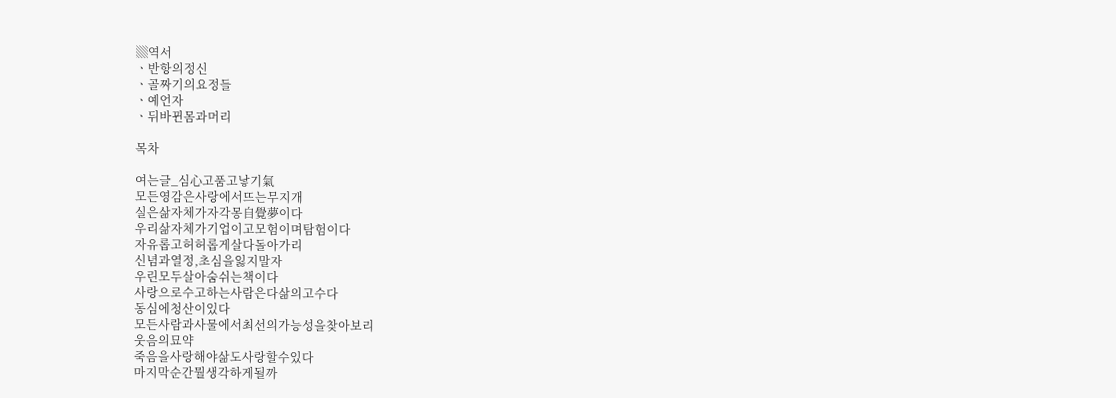▒역서
ㆍ반항의정신
ㆍ골짜기의요정들
ㆍ예언자
ㆍ뒤바뀐몸과머리

목차

여는글_심心고품고낳기氣
모든영감은사랑에서뜨는무지개
실은삶자체가자각몽自覺夢이다
우리삶자체가기업이고모험이며탐험이다
자유롭고허허롭게살다돌아가리
신념과열정,초심을잃지말자
우린모두살아숨쉬는책이다
사랑으로수고하는사람은다삶의고수다
동심에청산이있다
모든사람과사물에서최선의가능성을찾아보리
웃음의묘약
죽음을사랑해야삶도사랑할수있다
마지막순간뭘생각하게될까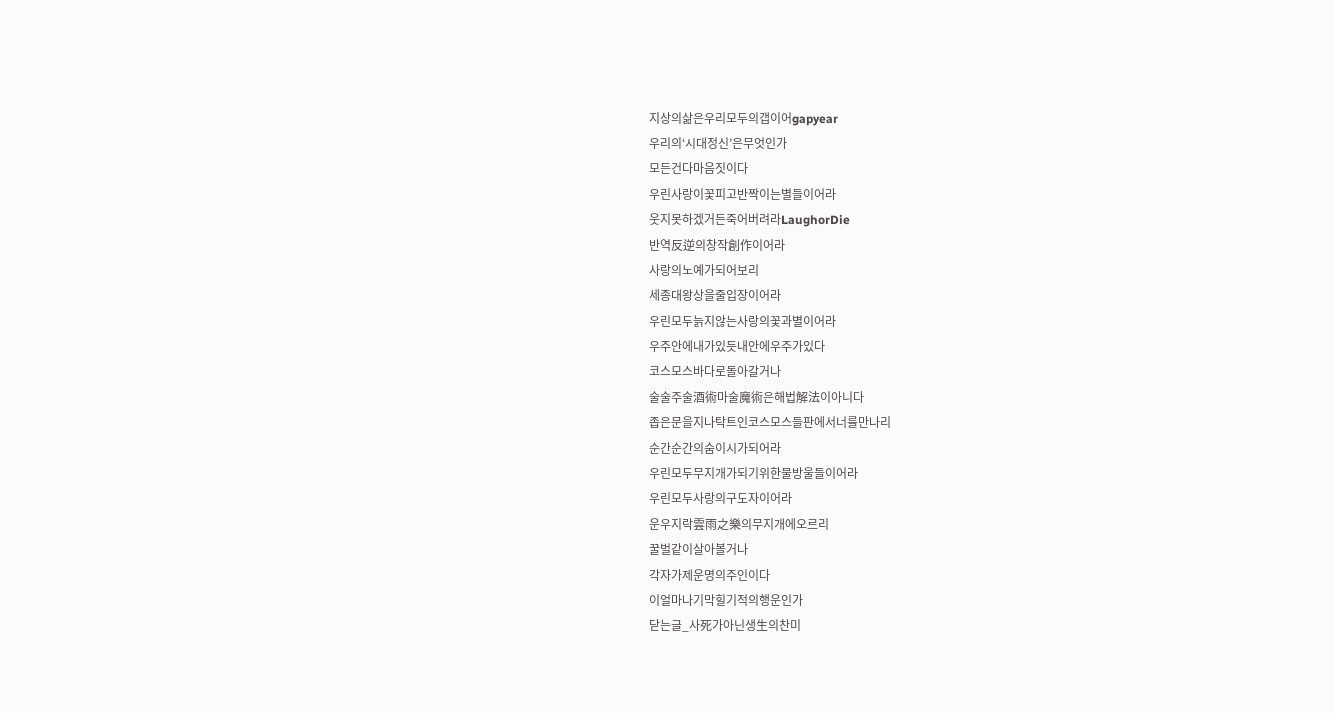지상의삶은우리모두의갭이어gapyear
우리의‘시대정신’은무엇인가
모든건다마음짓이다
우린사랑이꽃피고반짝이는별들이어라
웃지못하겠거든죽어버려라LaughorDie
반역反逆의창작創作이어라
사랑의노예가되어보리
세종대왕상을줄입장이어라
우린모두늙지않는사랑의꽃과별이어라
우주안에내가있듯내안에우주가있다
코스모스바다로돌아갈거나
술술주술酒術마술魔術은해법解法이아니다
좁은문을지나탁트인코스모스들판에서너를만나리
순간순간의숨이시가되어라
우린모두무지개가되기위한물방울들이어라
우린모두사랑의구도자이어라
운우지락雲雨之樂의무지개에오르리
꿀벌같이살아볼거나
각자가제운명의주인이다
이얼마나기막힐기적의행운인가
닫는글_사死가아닌생生의찬미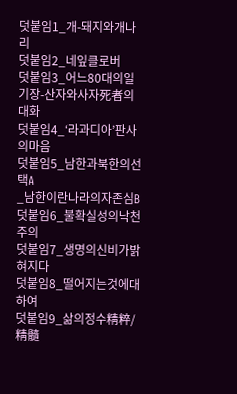덧붙임1_개-돼지와개나리
덧붙임2_네잎클로버
덧붙임3_어느80대의일기장-산자와사자死者의대화
덧붙임4_‘라과디아’판사의마음
덧붙임5_남한과북한의선택A
_남한이란나라의자존심B
덧붙임6_불확실성의낙천주의
덧붙임7_생명의신비가밝혀지다
덧붙임8_떨어지는것에대하여
덧붙임9_삶의정수精粹/精髓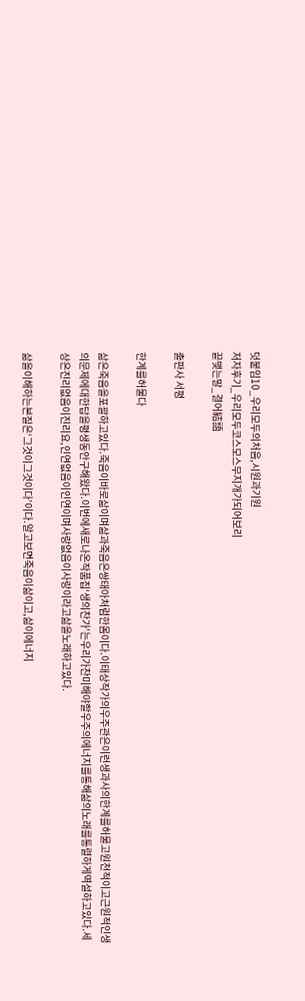덧붙임10_우리모두의처음,시원과기원
저자후기_우리모두코스모스무지개가되어보리
끝맺는말_결어結語

출판사 서평

한계를허물다

삶은죽음을포괄하고있다.죽음이바로삶이며삶과죽음은쌍태아처럼한몸이다.이태상작가의우주관은이런생과사의한계를허물고원천적이고근원적인생의문제에대한답을평생동안구해왔다.이번에새로나온작품집‘생의찬가’는우리가찬미해야할우주의에너지를통해삶의노래를통렬하게역설하고있다.세상은진리없음이진리요,인연없음이인연이며사랑없음이사랑이라고삶을노래하고있다.

삶을이해하는본질은‘그것이그것이다’이다.알고보면죽음이삶이고,삶이에너지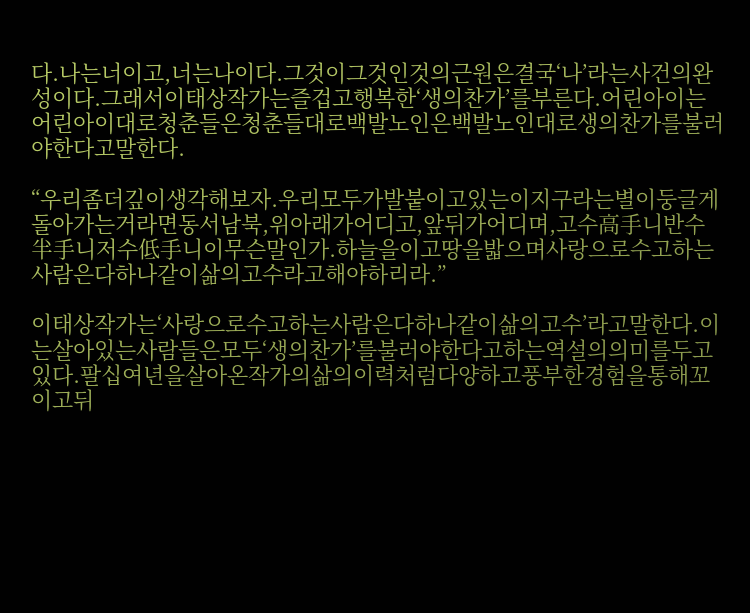다.나는너이고,너는나이다.그것이그것인것의근원은결국‘나’라는사건의완성이다.그래서이태상작가는즐겁고행복한‘생의찬가’를부른다.어린아이는어린아이대로청춘들은청춘들대로백발노인은백발노인대로생의찬가를불러야한다고말한다.

“우리좀더깊이생각해보자.우리모두가발붙이고있는이지구라는별이둥글게돌아가는거라면동서남북,위아래가어디고,앞뒤가어디며,고수高手니반수半手니저수低手니이무슨말인가.하늘을이고땅을밟으며사랑으로수고하는사람은다하나같이삶의고수라고해야하리라.”

이태상작가는‘사랑으로수고하는사람은다하나같이삶의고수’라고말한다.이는살아있는사람들은모두‘생의찬가’를불러야한다고하는역설의의미를두고있다.팔십여년을살아온작가의삶의이력처럼다양하고풍부한경험을통해꼬이고뒤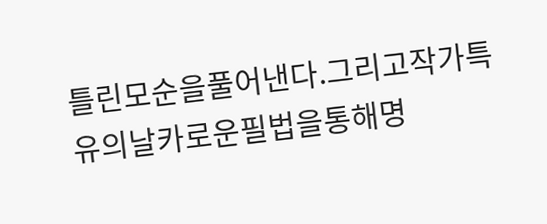틀린모순을풀어낸다.그리고작가특유의날카로운필법을통해명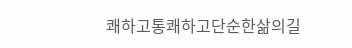쾌하고통쾌하고단순한삶의길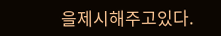을제시해주고있다.